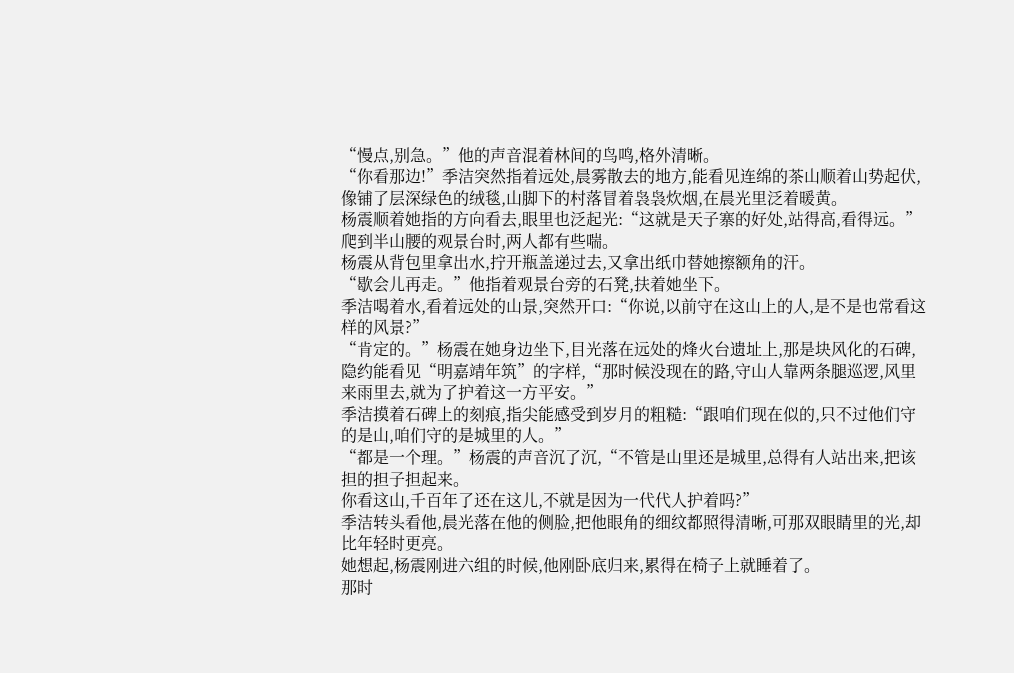“慢点,别急。”他的声音混着林间的鸟鸣,格外清晰。
“你看那边!”季洁突然指着远处,晨雾散去的地方,能看见连绵的茶山顺着山势起伏,像铺了层深绿色的绒毯,山脚下的村落冒着袅袅炊烟,在晨光里泛着暖黄。
杨震顺着她指的方向看去,眼里也泛起光:“这就是天子寨的好处,站得高,看得远。”
爬到半山腰的观景台时,两人都有些喘。
杨震从背包里拿出水,拧开瓶盖递过去,又拿出纸巾替她擦额角的汗。
“歇会儿再走。”他指着观景台旁的石凳,扶着她坐下。
季洁喝着水,看着远处的山景,突然开口:“你说,以前守在这山上的人,是不是也常看这样的风景?”
“肯定的。”杨震在她身边坐下,目光落在远处的烽火台遗址上,那是块风化的石碑,隐约能看见“明嘉靖年筑”的字样,“那时候没现在的路,守山人靠两条腿巡逻,风里来雨里去,就为了护着这一方平安。”
季洁摸着石碑上的刻痕,指尖能感受到岁月的粗糙:“跟咱们现在似的,只不过他们守的是山,咱们守的是城里的人。”
“都是一个理。”杨震的声音沉了沉,“不管是山里还是城里,总得有人站出来,把该担的担子担起来。
你看这山,千百年了还在这儿,不就是因为一代代人护着吗?”
季洁转头看他,晨光落在他的侧脸,把他眼角的细纹都照得清晰,可那双眼睛里的光,却比年轻时更亮。
她想起,杨震刚进六组的时候,他刚卧底归来,累得在椅子上就睡着了。
那时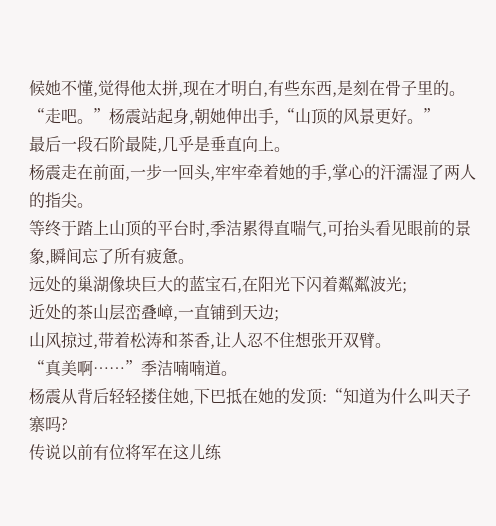候她不懂,觉得他太拼,现在才明白,有些东西,是刻在骨子里的。
“走吧。”杨震站起身,朝她伸出手,“山顶的风景更好。”
最后一段石阶最陡,几乎是垂直向上。
杨震走在前面,一步一回头,牢牢牵着她的手,掌心的汗濡湿了两人的指尖。
等终于踏上山顶的平台时,季洁累得直喘气,可抬头看见眼前的景象,瞬间忘了所有疲惫。
远处的巢湖像块巨大的蓝宝石,在阳光下闪着粼粼波光;
近处的茶山层峦叠嶂,一直铺到天边;
山风掠过,带着松涛和茶香,让人忍不住想张开双臂。
“真美啊……”季洁喃喃道。
杨震从背后轻轻搂住她,下巴抵在她的发顶:“知道为什么叫天子寨吗?
传说以前有位将军在这儿练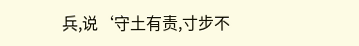兵,说‘守土有责,寸步不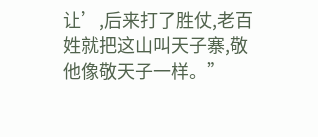让’,后来打了胜仗,老百姓就把这山叫天子寨,敬他像敬天子一样。”